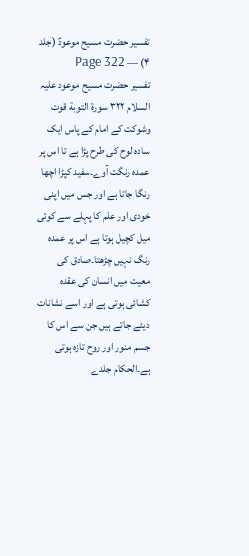تفسیر حضرت مسیح موعودؑ (جلد ۴) — Page 322
تفسیر حضرت مسیح موعود علیہ السلام ۳۲۲ سورة التوبة قوت وشوکت کے امام کے پاس ایک سادہ لوح کی طرح پڑا ہے تا اس پر عمدہ رنگت آوے۔سفید کپڑا اچھا رنگا جاتا ہے اور جس میں اپنی خودی اور علم کا پہلے سے کوئی میل کچیل ہوتا ہے اس پر عمدہ رنگ نہیں چڑھتا۔صادق کی معیت میں انسان کی عقدہ کشائی ہوتی ہے اور اسے نشانات دیئے جاتے ہیں جن سے اس کا جسم منور اور روح تازہ ہوتی ہے۔الحکام جلدے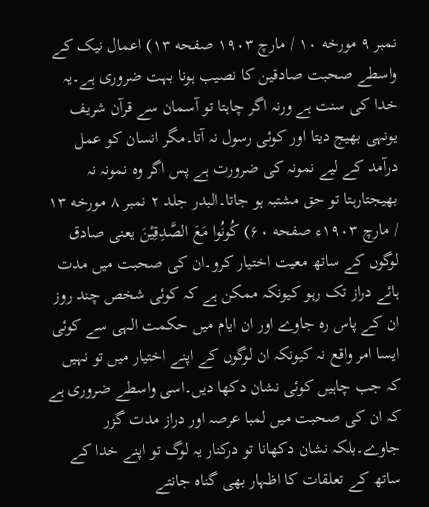نمبر ۹ مورخه ۱۰ / مارچ ۱۹۰۳ صفحه ۱۳) اعمال نیک کے واسطے صحبت صادقین کا نصیب ہونا بہت ضروری ہے۔یہ خدا کی سنت ہے ورنہ اگر چاہتا تو آسمان سے قرآن شریف یونہی بھیج دیتا اور کوئی رسول نہ آتا۔مگر انسان کو عمل درآمد کے لیے نمونہ کی ضرورت ہے پس اگر وہ نمونہ نہ بھیجتارہتا تو حق مشتبہ ہو جاتا۔البدر جلد ۲ نمبر ۸ مورخه ۱۳ / مارچ ۱۹۰۳ء صفحه ۶۰) كُونُوا مَعَ الصَّدِقِيْنَ یعنی صادق لوگوں کے ساتھ معیت اختیار کرو۔ان کی صحبت میں مدت ہائے دراز تک رہو کیونکہ ممکن ہے کہ کوئی شخص چند روز ان کے پاس رہ جاوے اور ان ایام میں حکمت الہی سے کوئی ایسا امر واقع نہ کیونکہ ان لوگوں کے اپنے اختیار میں تو نہیں کہ جب چاہیں کوئی نشان دکھا دیں۔اسی واسطے ضروری ہے کہ ان کی صحبت میں لمبا عرصہ اور دراز مدت گزر جاوے۔بلکہ نشان دکھانا تو درکنار یہ لوگ تو اپنے خدا کے ساتھ کے تعلقات کا اظہار بھی گناہ جانتے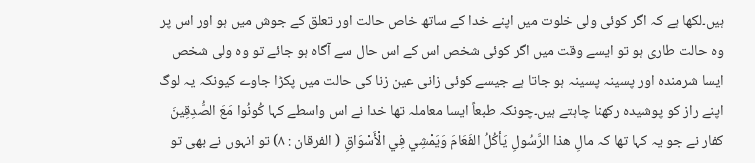ہیں۔لکھا ہے کہ اگر کوئی ولی خلوت میں اپنے خدا کے ساتھ خاص حالت اور تعلق کے جوش میں ہو اور اس پر وہ حالت طاری ہو تو ایسے وقت میں اگر کوئی شخص اس کے اس حال سے آگاہ ہو جائے تو وہ ولی شخص ایسا شرمندہ اور پسینہ پسینہ ہو جاتا ہے جیسے کوئی زانی عین زنا کی حالت میں پکڑا جاوے کیونکہ یہ لوگ اپنے راز کو پوشیدہ رکھنا چاہتے ہیں۔چونکہ طبعاً ایسا معاملہ تھا خدا نے اس واسطے کہا كُونُوا مَعَ الصُّدِقِينَ کفار نے جو یہ کہا تھا کہ مالِ هذا الرَّسُولِ يَأكُلُ الفَعَامَ وَيَمْشِي فِي الْأَسْوَاقِ ( الفرقان : ۸) تو انہوں نے بھی تو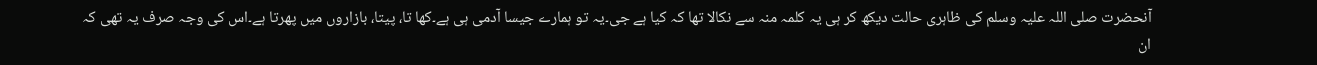آنحضرت صلی اللہ علیہ وسلم کی ظاہری حالت دیکھ کر ہی یہ کلمہ منہ سے نکالا تھا کہ کیا ہے جی۔یہ تو ہمارے جیسا آدمی ہی ہے۔کھا تا، پیتا، بازاروں میں پھرتا ہے۔اس کی وجہ صرف یہ تھی کہ ان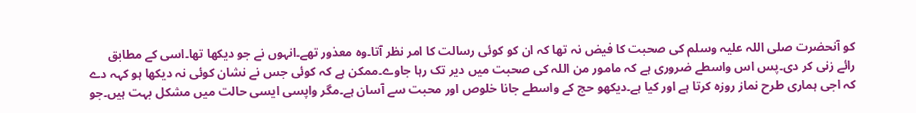کو آنحضرت صلی اللہ علیہ وسلم کی صحبت کا فیض نہ تھا کہ ان کو کوئی رسالت کا امر نظر آتا۔وہ معذور تھے۔انہوں نے جو دیکھا تھا۔اسی کے مطابق رائے زنی کر دی۔پس اس واسطے ضروری ہے کہ مامور من اللہ کی صحبت میں دیر تک رہا جاوے۔ممکن ہے کہ کوئی جس نے نشان کوئی نہ دیکھا ہو کہہ دے کہ اجی ہماری طرح نماز روزہ کرتا ہے اور کیا ہے۔دیکھو حج کے واسطے جانا خلوص اور محبت سے آسان ہے۔مگر واپسی ایسی حالت میں مشکل بہت ہیں۔جو